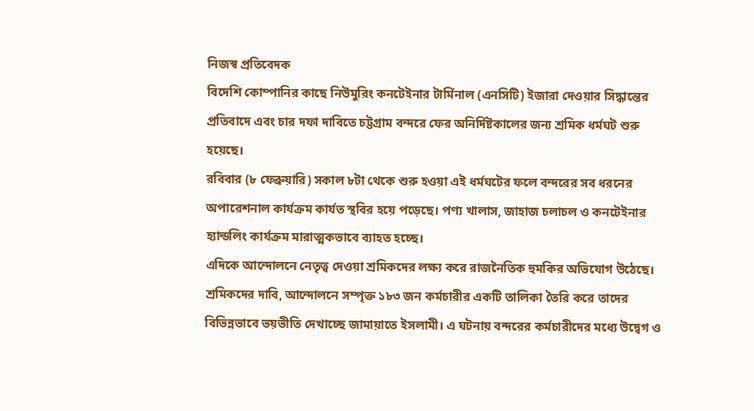নিজস্ব প্রতিবেদক
বিদেশি কোম্পানির কাছে নিউমুরিং কনটেইনার টার্মিনাল (এনসিটি) ইজারা দেওয়ার সিদ্ধান্তের প্রতিবাদে এবং চার দফা দাবিতে চট্টগ্রাম বন্দরে ফের অনির্দিষ্টকালের জন্য শ্রমিক ধর্মঘট শুরু হয়েছে।
রবিবার (৮ ফেব্রুয়ারি) সকাল ৮টা থেকে শুরু হওয়া এই ধর্মঘটের ফলে বন্দরের সব ধরনের অপারেশনাল কার্যক্রম কার্যত স্থবির হয়ে পড়েছে। পণ্য খালাস, জাহাজ চলাচল ও কনটেইনার হ্যান্ডলিং কার্যক্রম মারাত্মকভাবে ব্যাহত হচ্ছে।
এদিকে আন্দোলনে নেতৃত্ব দেওয়া শ্রমিকদের লক্ষ্য করে রাজনৈতিক হুমকির অভিযোগ উঠেছে। শ্রমিকদের দাবি, আন্দোলনে সম্পৃক্ত ১৮৩ জন কর্মচারীর একটি তালিকা তৈরি করে তাদের বিভিন্নভাবে ভয়ভীতি দেখাচ্ছে জামায়াতে ইসলামী। এ ঘটনায় বন্দরের কর্মচারীদের মধ্যে উদ্বেগ ও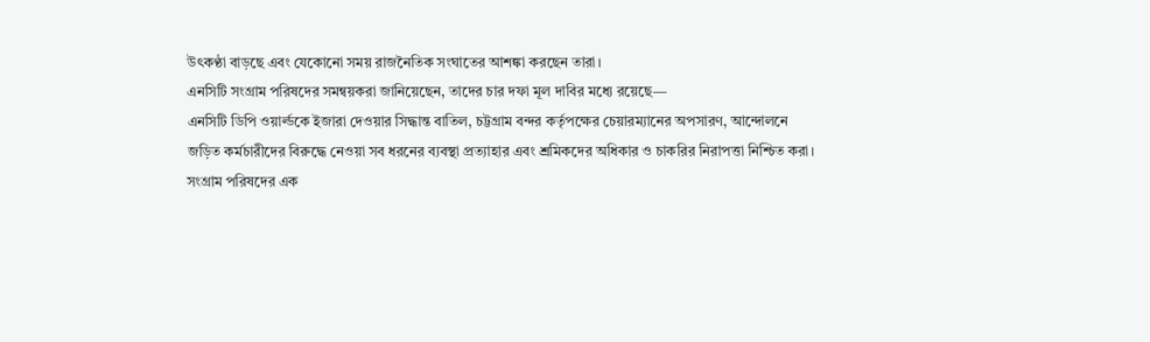উৎকণ্ঠা বাড়ছে এবং যেকোনো সময় রাজনৈতিক সংঘাতের আশঙ্কা করছেন তারা।
এনসিটি সংগ্রাম পরিষদের সমন্বয়করা জানিয়েছেন, তাদের চার দফা মূল দাবির মধ্যে রয়েছে—
এনসিটি ডিপি ওয়ার্ল্ডকে ইজারা দেওয়ার সিদ্ধান্ত বাতিল, চট্টগ্রাম বন্দর কর্তৃপক্ষের চেয়ারম্যানের অপসারণ, আন্দোলনে জড়িত কর্মচারীদের বিরুদ্ধে নেওয়া সব ধরনের ব্যবস্থা প্রত্যাহার এবং শ্রমিকদের অধিকার ও চাকরির নিরাপত্তা নিশ্চিত করা।
সংগ্রাম পরিষদের এক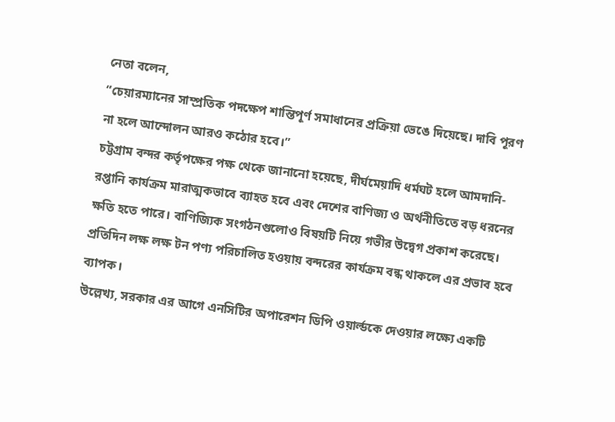নেতা বলেন,
“চেয়ারম্যানের সাম্প্রতিক পদক্ষেপ শান্তিপূর্ণ সমাধানের প্রক্রিয়া ভেঙে দিয়েছে। দাবি পূরণ না হলে আন্দোলন আরও কঠোর হবে।”
চট্টগ্রাম বন্দর কর্তৃপক্ষের পক্ষ থেকে জানানো হয়েছে, দীর্ঘমেয়াদি ধর্মঘট হলে আমদানি-রপ্তানি কার্যক্রম মারাত্মকভাবে ব্যাহত হবে এবং দেশের বাণিজ্য ও অর্থনীতিতে বড় ধরনের ক্ষতি হতে পারে। বাণিজ্যিক সংগঠনগুলোও বিষয়টি নিয়ে গভীর উদ্বেগ প্রকাশ করেছে। প্রতিদিন লক্ষ লক্ষ টন পণ্য পরিচালিত হওয়ায় বন্দরের কার্যক্রম বন্ধ থাকলে এর প্রভাব হবে ব্যাপক।
উল্লেখ্য, সরকার এর আগে এনসিটির অপারেশন ডিপি ওয়ার্ল্ডকে দেওয়ার লক্ষ্যে একটি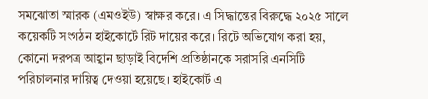সমঝোতা স্মারক (এমওইউ) স্বাক্ষর করে। এ সিদ্ধান্তের বিরুদ্ধে ২০২৫ সালে কয়েকটি সংগঠন হাইকোর্টে রিট দায়ের করে। রিটে অভিযোগ করা হয়, কোনো দরপত্র আহ্বান ছাড়াই বিদেশি প্রতিষ্ঠানকে সরাসরি এনসিটি পরিচালনার দায়িত্ব দেওয়া হয়েছে। হাইকোর্ট এ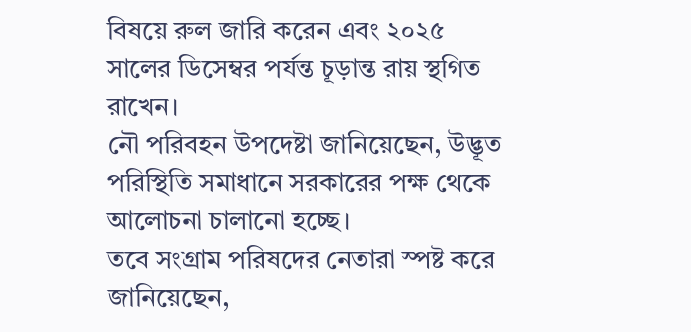বিষয়ে রুল জারি করেন এবং ২০২৫ সালের ডিসেম্বর পর্যন্ত চূড়ান্ত রায় স্থগিত রাখেন।
নৌ পরিবহন উপদেষ্টা জানিয়েছেন, উদ্ভূত পরিস্থিতি সমাধানে সরকারের পক্ষ থেকে আলোচনা চালানো হচ্ছে।
তবে সংগ্রাম পরিষদের নেতারা স্পষ্ট করে জানিয়েছেন,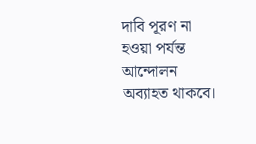দাবি পূরণ না হওয়া পর্যন্ত আন্দোলন অব্যাহত থাকবে।